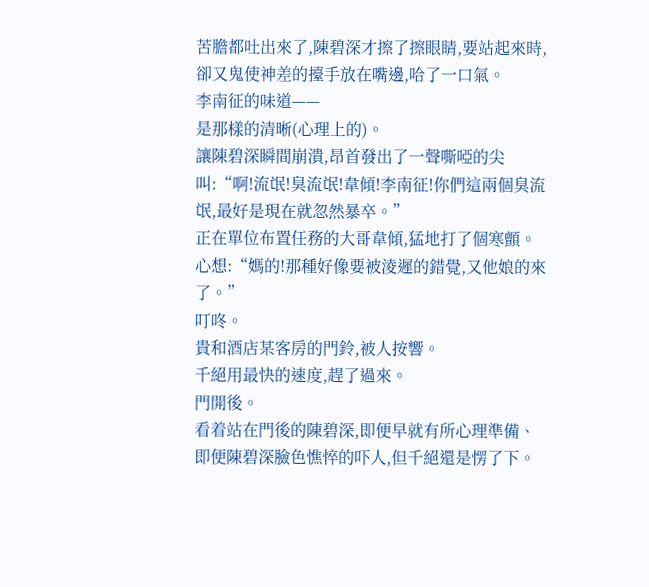苦膽都吐出來了,陳碧深才擦了擦眼睛,要站起來時,卻又鬼使神差的擡手放在嘴邊,哈了一口氣。
李南征的味道——
是那樣的清晰(心理上的)。
讓陳碧深瞬間崩潰,昂首發出了一聲嘶啞的尖叫:“啊!流氓!臭流氓!韋傾!李南征!你們這兩個臭流氓,最好是現在就忽然暴卒。”
正在單位布置任務的大哥韋傾,猛地打了個寒顫。
心想:“媽的!那種好像要被淩遲的錯覺,又他娘的來了。”
叮咚。
貴和酒店某客房的門鈴,被人按響。
千絕用最快的速度,趕了過來。
門開後。
看着站在門後的陳碧深,即便早就有所心理準備、即便陳碧深臉色憔悴的吓人,但千絕還是愣了下。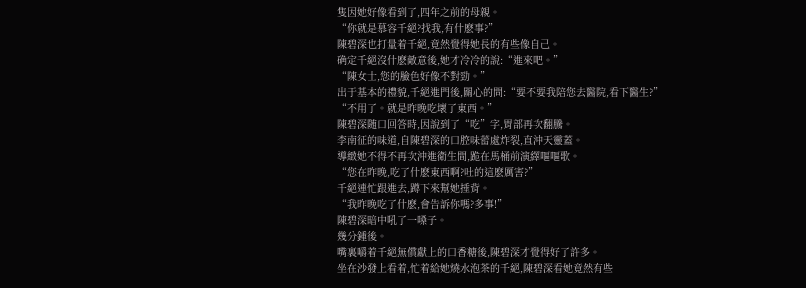隻因她好像看到了,四年之前的母親。
“你就是慕容千絕?找我,有什麽事?”
陳碧深也打量着千絕,竟然覺得她長的有些像自己。
确定千絕沒什麽敵意後,她才冷冷的說:“進來吧。”
“陳女士,您的臉色好像不對勁。”
出于基本的禮貌,千絕進門後,關心的問:“要不要我陪您去醫院,看下醫生?”
“不用了。就是昨晚吃壞了東西。”
陳碧深随口回答時,因說到了“吃”字,胃部再次翻騰。
李南征的味道,自陳碧深的口腔味蕾處炸裂,直沖天靈蓋。
導緻她不得不再次沖進衛生間,跪在馬桶前演繹嘔嘔歌。
“您在昨晚,吃了什麽東西啊?吐的這麽厲害?”
千絕連忙跟進去,蹲下來幫她捶背。
“我昨晚吃了什麽,會告訴你嗎?多事!”
陳碧深暗中吼了一嗓子。
幾分鍾後。
嘴裏嚼着千絕無償獻上的口香糖後,陳碧深才覺得好了許多。
坐在沙發上看着,忙着給她燒水泡茶的千絕,陳碧深看她竟然有些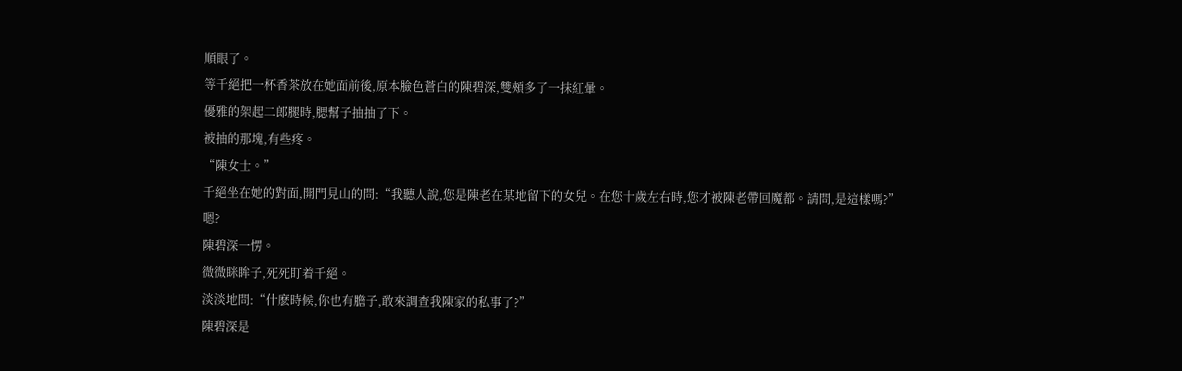順眼了。
等千絕把一杯香茶放在她面前後,原本臉色蒼白的陳碧深,雙頰多了一抹紅暈。
優雅的架起二郎腿時,腮幫子抽抽了下。
被抽的那塊,有些疼。
“陳女士。”
千絕坐在她的對面,開門見山的問:“我聽人說,您是陳老在某地留下的女兒。在您十歲左右時,您才被陳老帶回魔都。請問,是這樣嗎?”
嗯?
陳碧深一愣。
微微眯眸子,死死盯着千絕。
淡淡地問:“什麽時候,你也有膽子,敢來調查我陳家的私事了?”
陳碧深是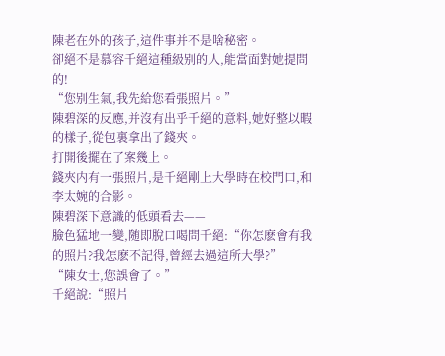陳老在外的孩子,這件事并不是啥秘密。
卻絕不是慕容千絕這種級别的人,能當面對她提問的!
“您别生氣,我先給您看張照片。”
陳碧深的反應,并沒有出乎千絕的意料,她好整以暇的樣子,從包裏拿出了錢夾。
打開後擺在了案幾上。
錢夾内有一張照片,是千絕剛上大學時在校門口,和李太婉的合影。
陳碧深下意識的低頭看去——
臉色猛地一變,随即脫口喝問千絕:“你怎麽會有我的照片?我怎麽不記得,曾經去過這所大學?”
“陳女士,您誤會了。”
千絕說:“照片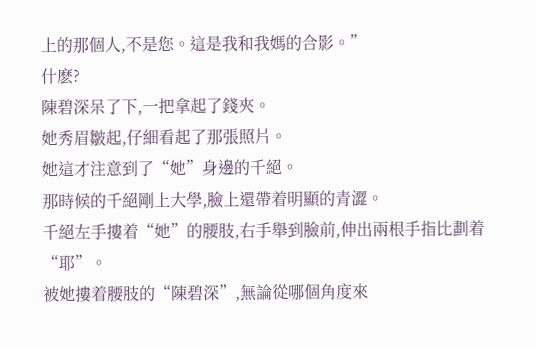上的那個人,不是您。這是我和我媽的合影。”
什麽?
陳碧深呆了下,一把拿起了錢夾。
她秀眉皺起,仔細看起了那張照片。
她這才注意到了“她”身邊的千絕。
那時候的千絕剛上大學,臉上還帶着明顯的青澀。
千絕左手摟着“她”的腰肢,右手舉到臉前,伸出兩根手指比劃着“耶”。
被她摟着腰肢的“陳碧深”,無論從哪個角度來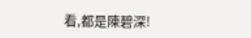看,都是陳碧深!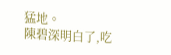猛地。
陳碧深明白了,吃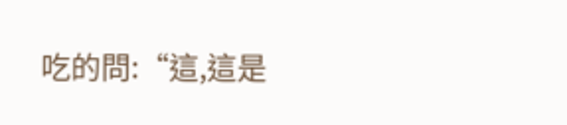吃的問:“這,這是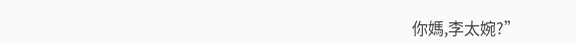你媽,李太婉?”